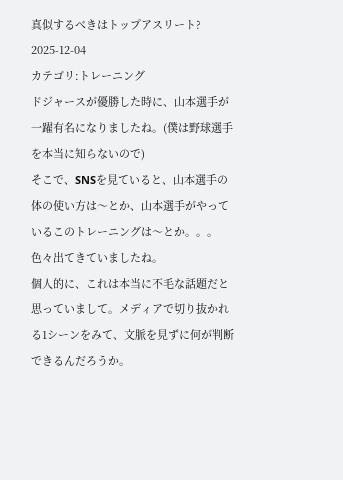真似するべきはトップアスリート?
2025-12-04
カテゴリ:トレーニング
ドジャースが優勝した時に、山本選手が一躍有名になりましたね。(僕は野球選手を本当に知らないので)
そこで、SNSを見ていると、山本選手の体の使い方は〜とか、山本選手がやっているこのトレーニングは〜とか。。。
色々出てきていましたね。
個人的に、これは本当に不毛な話題だと思っていまして。メディアで切り抜かれる1シーンをみて、文脈を見ずに何が判断できるんだろうか。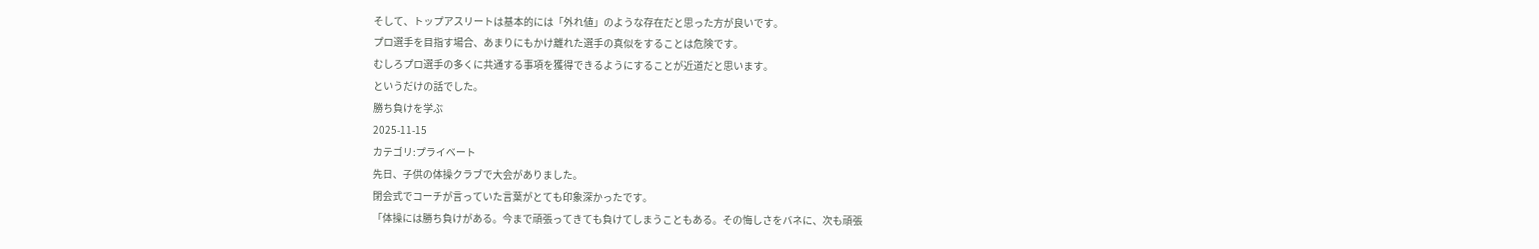そして、トップアスリートは基本的には「外れ値」のような存在だと思った方が良いです。
プロ選手を目指す場合、あまりにもかけ離れた選手の真似をすることは危険です。
むしろプロ選手の多くに共通する事項を獲得できるようにすることが近道だと思います。
というだけの話でした。
勝ち負けを学ぶ
2025-11-15
カテゴリ:プライベート
先日、子供の体操クラブで大会がありました。
閉会式でコーチが言っていた言葉がとても印象深かったです。
「体操には勝ち負けがある。今まで頑張ってきても負けてしまうこともある。その悔しさをバネに、次も頑張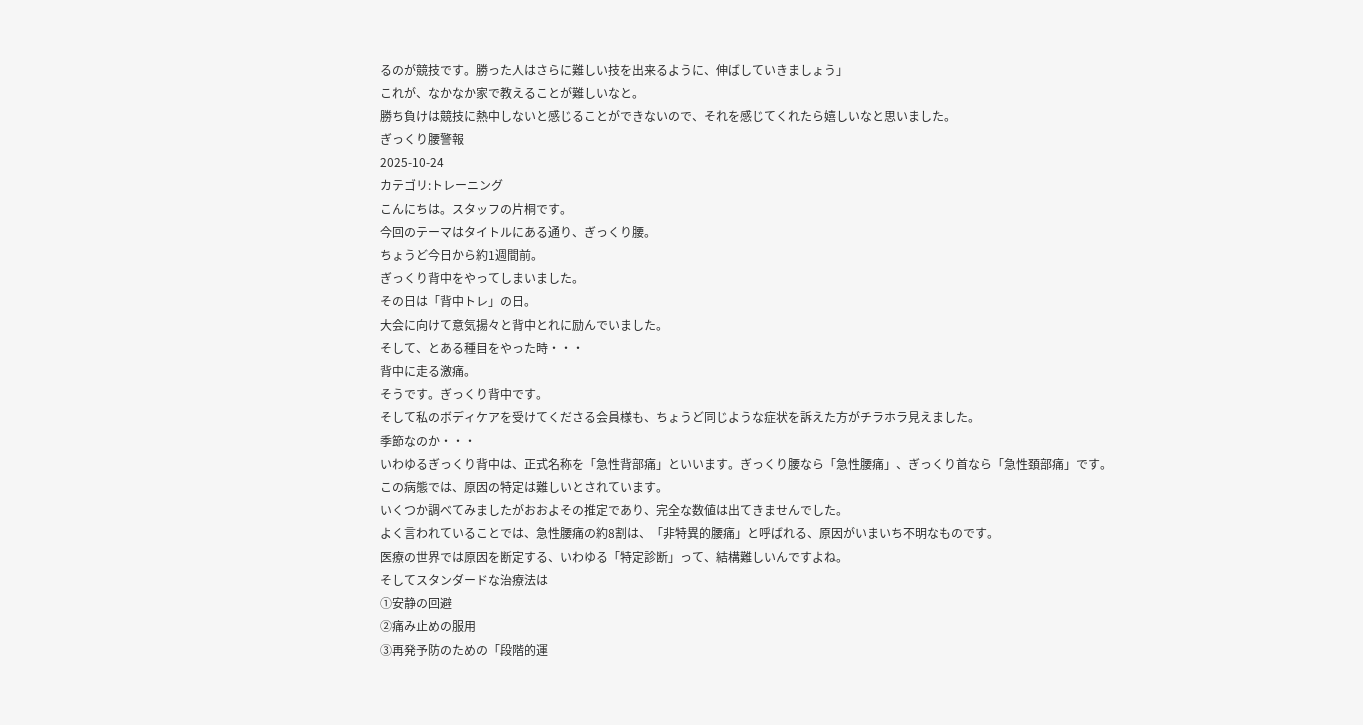るのが競技です。勝った人はさらに難しい技を出来るように、伸ばしていきましょう」
これが、なかなか家で教えることが難しいなと。
勝ち負けは競技に熱中しないと感じることができないので、それを感じてくれたら嬉しいなと思いました。
ぎっくり腰警報
2025-10-24
カテゴリ:トレーニング
こんにちは。スタッフの片桐です。
今回のテーマはタイトルにある通り、ぎっくり腰。
ちょうど今日から約1週間前。
ぎっくり背中をやってしまいました。
その日は「背中トレ」の日。
大会に向けて意気揚々と背中とれに励んでいました。
そして、とある種目をやった時・・・
背中に走る激痛。
そうです。ぎっくり背中です。
そして私のボディケアを受けてくださる会員様も、ちょうど同じような症状を訴えた方がチラホラ見えました。
季節なのか・・・
いわゆるぎっくり背中は、正式名称を「急性背部痛」といいます。ぎっくり腰なら「急性腰痛」、ぎっくり首なら「急性頚部痛」です。
この病態では、原因の特定は難しいとされています。
いくつか調べてみましたがおおよその推定であり、完全な数値は出てきませんでした。
よく言われていることでは、急性腰痛の約8割は、「非特異的腰痛」と呼ばれる、原因がいまいち不明なものです。
医療の世界では原因を断定する、いわゆる「特定診断」って、結構難しいんですよね。
そしてスタンダードな治療法は
①安静の回避
②痛み止めの服用
③再発予防のための「段階的運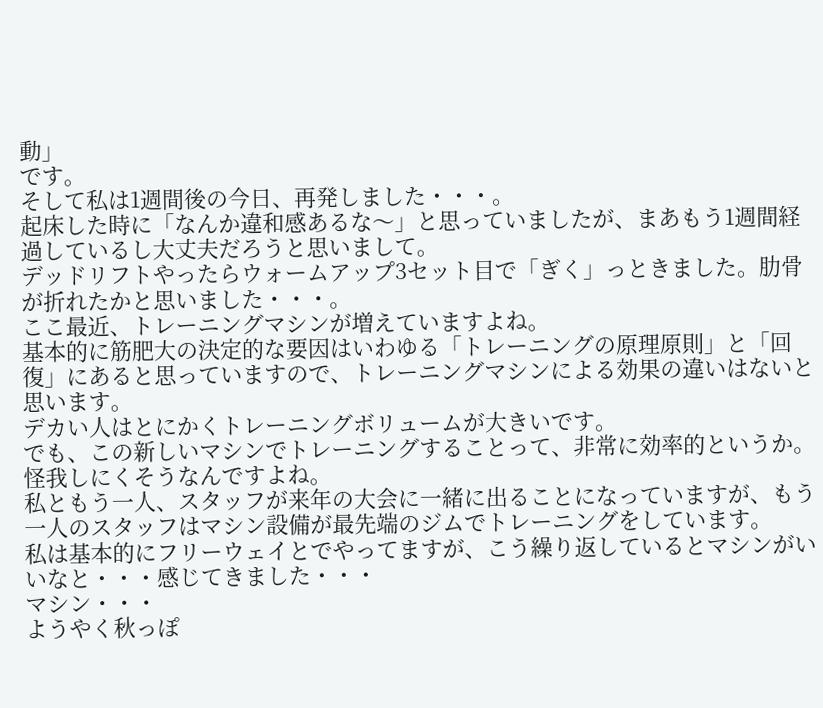動」
です。
そして私は1週間後の今日、再発しました・・・。
起床した時に「なんか違和感あるな〜」と思っていましたが、まあもう1週間経過しているし大丈夫だろうと思いまして。
デッドリフトやったらウォームアップ3セット目で「ぎく」っときました。肋骨が折れたかと思いました・・・。
ここ最近、トレーニングマシンが増えていますよね。
基本的に筋肥大の決定的な要因はいわゆる「トレーニングの原理原則」と「回復」にあると思っていますので、トレーニングマシンによる効果の違いはないと思います。
デカい人はとにかくトレーニングボリュームが大きいです。
でも、この新しいマシンでトレーニングすることって、非常に効率的というか。怪我しにくそうなんですよね。
私ともう一人、スタッフが来年の大会に一緒に出ることになっていますが、もう一人のスタッフはマシン設備が最先端のジムでトレーニングをしています。
私は基本的にフリーウェイとでやってますが、こう繰り返しているとマシンがいいなと・・・感じてきました・・・
マシン・・・
ようやく秋っぽ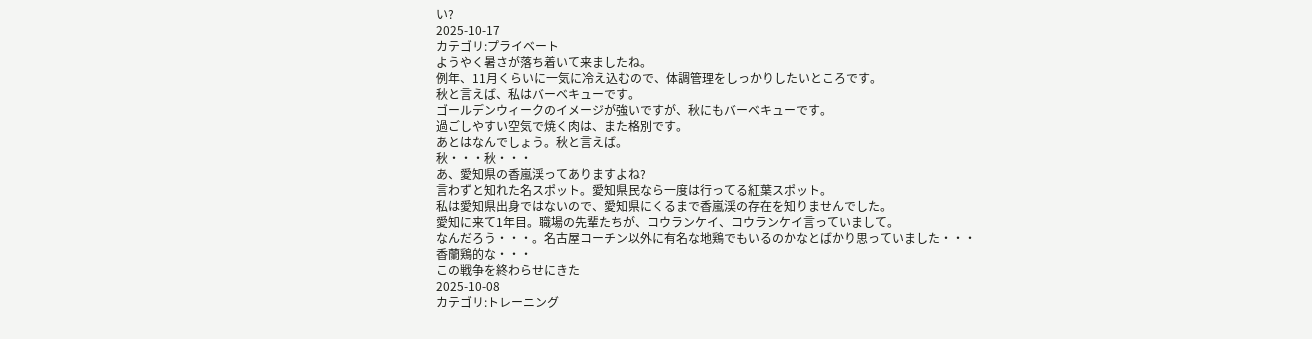い?
2025-10-17
カテゴリ:プライベート
ようやく暑さが落ち着いて来ましたね。
例年、11月くらいに一気に冷え込むので、体調管理をしっかりしたいところです。
秋と言えば、私はバーベキューです。
ゴールデンウィークのイメージが強いですが、秋にもバーベキューです。
過ごしやすい空気で焼く肉は、また格別です。
あとはなんでしょう。秋と言えば。
秋・・・秋・・・
あ、愛知県の香嵐渓ってありますよね?
言わずと知れた名スポット。愛知県民なら一度は行ってる紅葉スポット。
私は愛知県出身ではないので、愛知県にくるまで香嵐渓の存在を知りませんでした。
愛知に来て1年目。職場の先輩たちが、コウランケイ、コウランケイ言っていまして。
なんだろう・・・。名古屋コーチン以外に有名な地鶏でもいるのかなとばかり思っていました・・・
香蘭鶏的な・・・
この戦争を終わらせにきた
2025-10-08
カテゴリ:トレーニング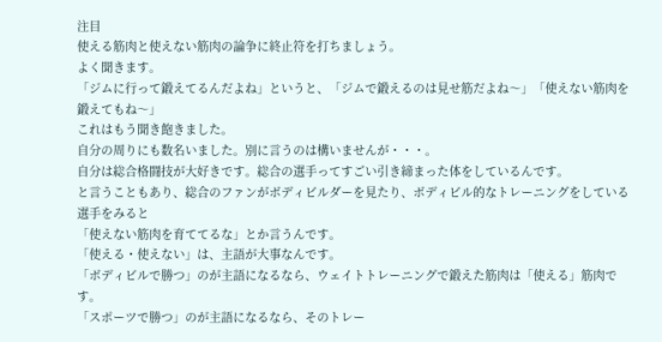注目
使える筋肉と使えない筋肉の論争に終止符を打ちましょう。
よく聞きます。
「ジムに行って鍛えてるんだよね」というと、「ジムで鍛えるのは見せ筋だよね〜」「使えない筋肉を鍛えてもね〜」
これはもう聞き飽きました。
自分の周りにも数名いました。別に言うのは構いませんが・・・。
自分は総合格闘技が大好きです。総合の選手ってすごい引き締まった体をしているんです。
と言うこともあり、総合のファンがボディビルダーを見たり、ボディビル的なトレーニングをしている選手をみると
「使えない筋肉を育ててるな」とか言うんです。
「使える・使えない」は、主語が大事なんです。
「ボディビルで勝つ」のが主語になるなら、ウェイトトレーニングで鍛えた筋肉は「使える」筋肉です。
「スポーツで勝つ」のが主語になるなら、そのトレー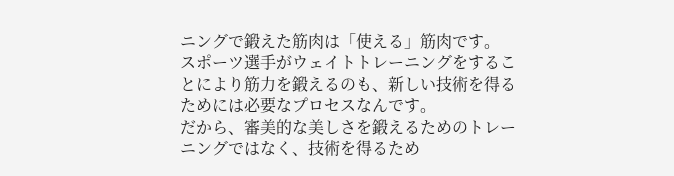ニングで鍛えた筋肉は「使える」筋肉です。
スポーツ選手がウェイトトレーニングをすることにより筋力を鍛えるのも、新しい技術を得るためには必要なプロセスなんです。
だから、審美的な美しさを鍛えるためのトレーニングではなく、技術を得るため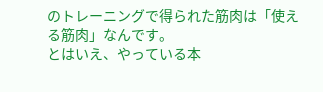のトレーニングで得られた筋肉は「使える筋肉」なんです。
とはいえ、やっている本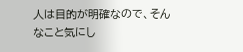人は目的が明確なので、そんなこと気にし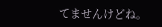てませんけどね。